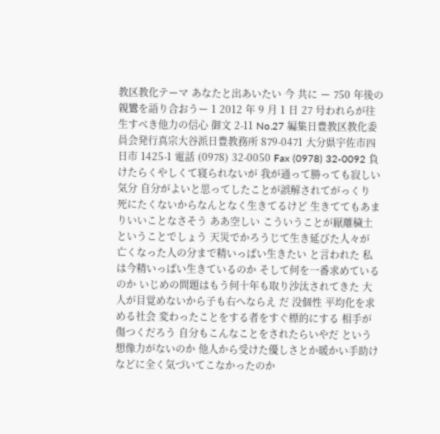教区教化テーマ あなたと出あいたい 今 共に ー 750 年後の親鸞を語り合おうー 1 2012 年 9 月 1 日 27 号われらが往生すべき他力の信心 御文 2-11 No.27 編集日豊教区教化委員会発行真宗大谷派日豊教務所 879-0471 大分県宇佐市四日市 1425-1 電話 (0978) 32-0050 Fax (0978) 32-0092 負けたらくやしくて寝られないが 我が通って勝っても寂しい気分 自分がよいと思ってしたことが誤解されてがっくり 死にたくないからなんとなく生きてるけど 生きててもあまりいいことなさそう ああ空しい こういうことが厭離穢土ということでしょう 天災でかろうじて生き延びた人々が 亡くなった人の分まで精いっぱい生きたい と言われた 私は今精いっぱい生きているのか そして何を一番求めているのか いじめの問題はもう何十年も取り沙汰されてきた 大人が目覚めないから子も右へならえ だ 没個性 平均化を求める社会 変わったことをする者をすぐ標的にする 相手が傷つくだろう 自分もこんなことをされたらいやだ という想像力がないのか 他人から受けた優しさとか暖かい手助けなどに全く気づいてこなかったのか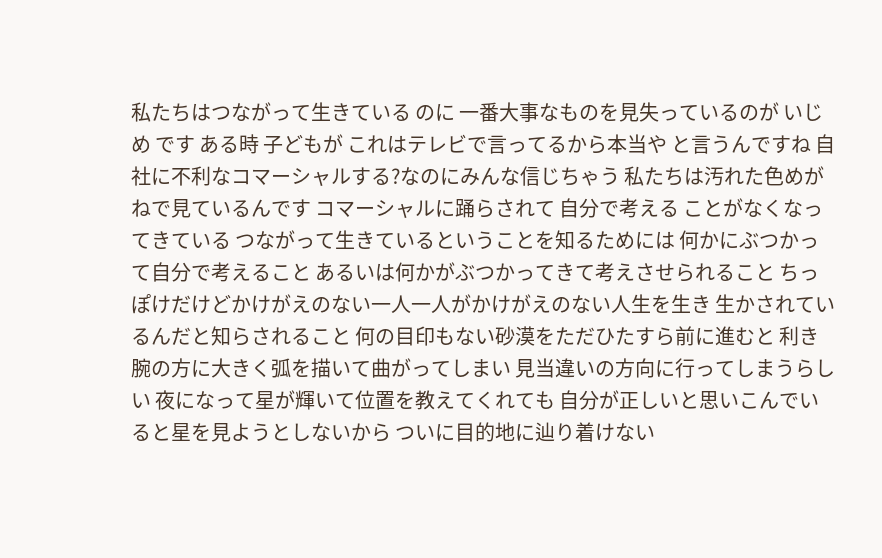私たちはつながって生きている のに 一番大事なものを見失っているのが いじめ です ある時 子どもが これはテレビで言ってるから本当や と言うんですね 自社に不利なコマーシャルする?なのにみんな信じちゃう 私たちは汚れた色めがねで見ているんです コマーシャルに踊らされて 自分で考える ことがなくなってきている つながって生きているということを知るためには 何かにぶつかって自分で考えること あるいは何かがぶつかってきて考えさせられること ちっぽけだけどかけがえのない一人一人がかけがえのない人生を生き 生かされているんだと知らされること 何の目印もない砂漠をただひたすら前に進むと 利き腕の方に大きく弧を描いて曲がってしまい 見当違いの方向に行ってしまうらしい 夜になって星が輝いて位置を教えてくれても 自分が正しいと思いこんでいると星を見ようとしないから ついに目的地に辿り着けない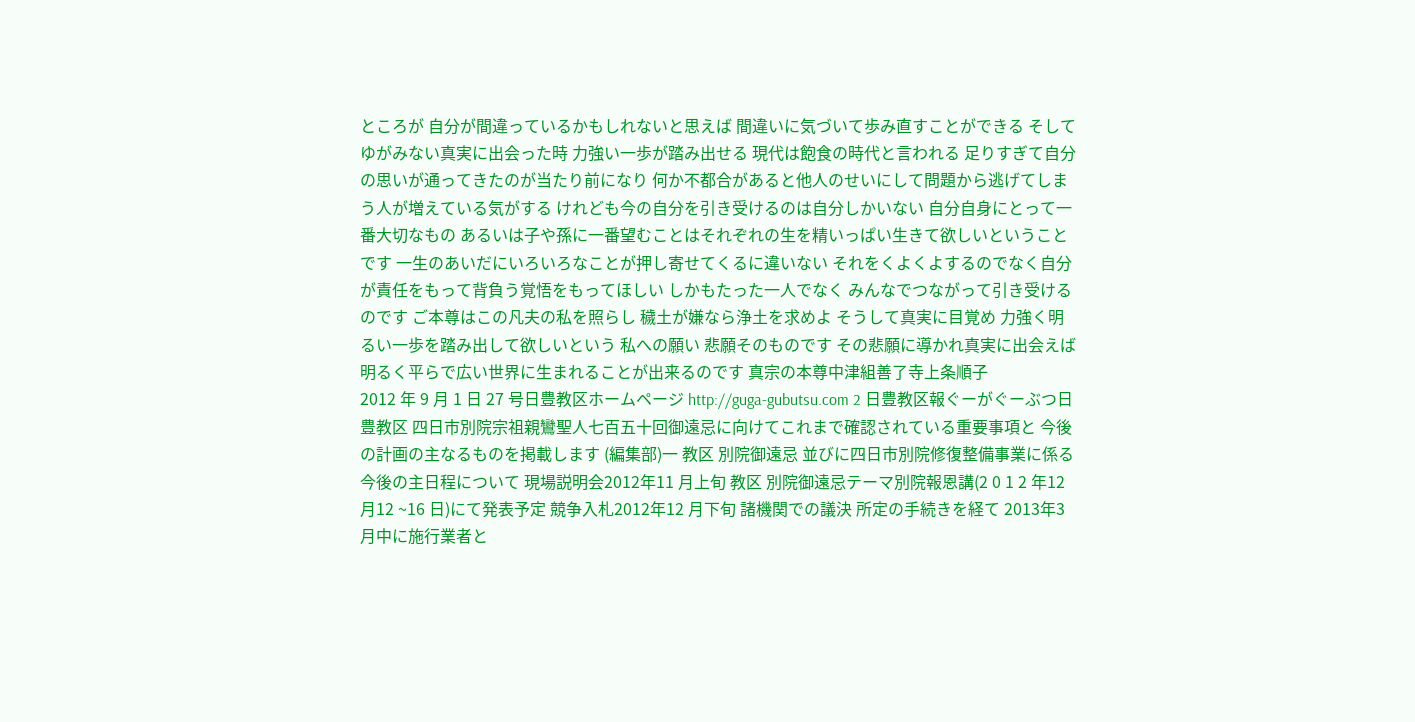ところが 自分が間違っているかもしれないと思えば 間違いに気づいて歩み直すことができる そしてゆがみない真実に出会った時 力強い一歩が踏み出せる 現代は飽食の時代と言われる 足りすぎて自分の思いが通ってきたのが当たり前になり 何か不都合があると他人のせいにして問題から逃げてしまう人が増えている気がする けれども今の自分を引き受けるのは自分しかいない 自分自身にとって一番大切なもの あるいは子や孫に一番望むことはそれぞれの生を精いっぱい生きて欲しいということです 一生のあいだにいろいろなことが押し寄せてくるに違いない それをくよくよするのでなく自分が責任をもって背負う覚悟をもってほしい しかもたった一人でなく みんなでつながって引き受けるのです ご本尊はこの凡夫の私を照らし 穢土が嫌なら浄土を求めよ そうして真実に目覚め 力強く明るい一歩を踏み出して欲しいという 私への願い 悲願そのものです その悲願に導かれ真実に出会えば 明るく平らで広い世界に生まれることが出来るのです 真宗の本尊中津組善了寺上条順子
2012 年 9 月 1 日 27 号日豊教区ホームページ http://guga-gubutsu.com 2 日豊教区報ぐーがぐーぶつ日豊教区 四日市別院宗祖親鸞聖人七百五十回御遠忌に向けてこれまで確認されている重要事項と 今後の計画の主なるものを掲載します (編集部)一 教区 別院御遠忌 並びに四日市別院修復整備事業に係る今後の主日程について 現場説明会2012年11 月上旬 教区 別院御遠忌テーマ別院報恩講(2 0 1 2 年12 月12 ~16 日)にて発表予定 競争入札2012年12 月下旬 諸機関での議決 所定の手続きを経て 2013年3月中に施行業者と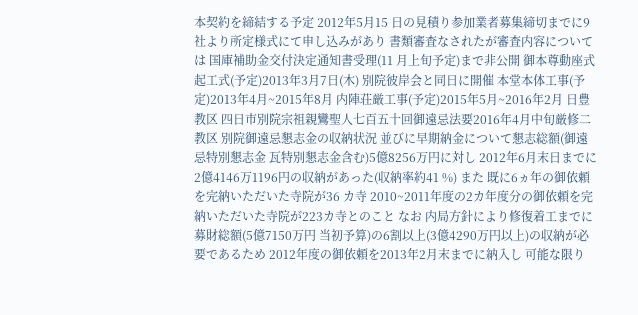本契約を締結する予定 2012年5月15 日の見積り参加業者募集締切までに9社より所定様式にて申し込みがあり 書類審査なされたが審査内容については 国庫補助金交付決定通知書受理(11 月上旬予定)まで非公開 御本尊動座式 起工式(予定)2013年3月7日(木) 別院彼岸会と同日に開催 本堂本体工事(予定)2013年4月~2015年8月 内陣荘厳工事(予定)2015年5月~2016年2月 日豊教区 四日市別院宗祖親鸞聖人七百五十回御遠忌法要2016年4月中旬厳修二 教区 別院御遠忌懇志金の収納状況 並びに早期納金について懇志総額(御遠忌特別懇志金 瓦特別懇志金含む)5億8256万円に対し 2012年6月末日までに 2億4146万1196円の収納があった(収納率約41 %) また 既に6ヵ年の御依頼を完納いただいた寺院が36 カ寺 2010~2011年度の2カ年度分の御依頼を完納いただいた寺院が223カ寺とのこと なお 内局方針により修復着工までに募財総額(5億7150万円 当初予算)の6割以上(3億4290万円以上)の収納が必要であるため 2012年度の御依頼を2013年2月末までに納入し 可能な限り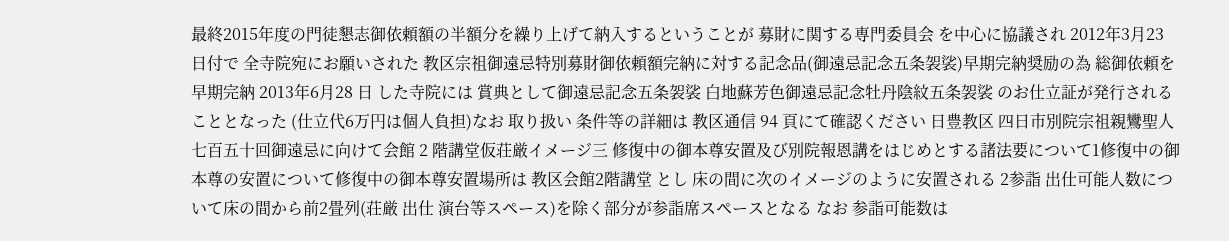最終2015年度の門徒懇志御依頼額の半額分を繰り上げて納入するということが 募財に関する専門委員会 を中心に協議され 2012年3月23 日付で 全寺院宛にお願いされた 教区宗祖御遠忌特別募財御依頼額完納に対する記念品(御遠忌記念五条袈裟)早期完納奨励の為 総御依頼を早期完納 2013年6月28 日 した寺院には 賞典として御遠忌記念五条袈裟 白地蘇芳色御遠忌記念牡丹陰紋五条袈裟 のお仕立証が発行されることとなった (仕立代6万円は個人負担)なお 取り扱い 条件等の詳細は 教区通信 94 頁にて確認ください 日豊教区 四日市別院宗祖親鸞聖人七百五十回御遠忌に向けて会館 2 階講堂仮荘厳イメージ三 修復中の御本尊安置及び別院報恩講をはじめとする諸法要について1修復中の御本尊の安置について修復中の御本尊安置場所は 教区会館2階講堂 とし 床の間に次のイメージのように安置される 2参詣 出仕可能人数について床の間から前2畳列(荘厳 出仕 演台等スペース)を除く部分が参詣席スペースとなる なお 参詣可能数は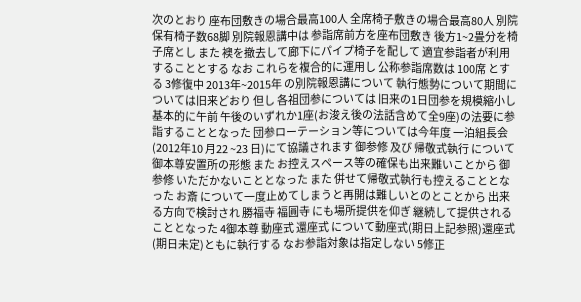次のとおり 座布団敷きの場合最高100人 全席椅子敷きの場合最高80人 別院保有椅子数68脚 別院報恩講中は 参詣席前方を座布団敷き 後方1~2畳分を椅子席とし また 襖を撤去して廊下にパイプ椅子を配して 適宜参詣者が利用することとする なお これらを複合的に運用し 公称参詣席数は 100席 とする 3修復中 2013年~2015年 の別院報恩講について 執行態勢について期間については旧来どおり 但し 各祖団参については 旧来の1日団参を規模縮小し 基本的に午前 午後のいずれか1座(お浚え後の法話含めて全9座)の法要に参詣することとなった 団参ローテーション等については今年度 一泊組長会 (2012年10 月22 ~23 日)にて協議されます 御参修 及び 帰敬式執行 について御本尊安置所の形態 また お控えスペース等の確保も出来難いことから 御参修 いただかないこととなった また 併せて帰敬式執行も控えることとなった お斎 について一度止めてしまうと再開は難しいとのとことから 出来る方向で検討され 勝福寺 福圓寺 にも場所提供を仰ぎ 継続して提供されることとなった 4御本尊 動座式 還座式 について動座式(期日上記参照)還座式(期日未定)ともに執行する なお参詣対象は指定しない 5修正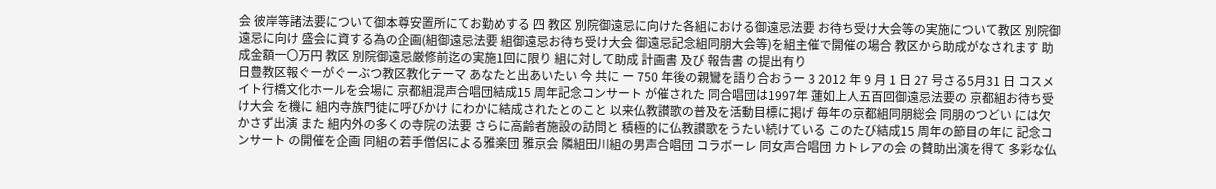会 彼岸等諸法要について御本尊安置所にてお勤めする 四 教区 別院御遠忌に向けた各組における御遠忌法要 お待ち受け大会等の実施について教区 別院御遠忌に向け 盛会に資する為の企画(組御遠忌法要 組御遠忌お待ち受け大会 御遠忌記念組同朋大会等)を組主催で開催の場合 教区から助成がなされます 助成金額一〇万円 教区 別院御遠忌厳修前迄の実施1回に限り 組に対して助成 計画書 及び 報告書 の提出有り
日豊教区報ぐーがぐーぶつ教区教化テーマ あなたと出あいたい 今 共に ー 750 年後の親鸞を語り合おうー 3 2012 年 9 月 1 日 27 号さる5月31 日 コスメイト行橋文化ホールを会場に 京都組混声合唱団結成15 周年記念コンサート が催された 同合唱団は1997年 蓮如上人五百回御遠忌法要の 京都組お待ち受け大会 を機に 組内寺族門徒に呼びかけ にわかに結成されたとのこと 以来仏教讃歌の普及を活動目標に掲げ 毎年の京都組同朋総会 同朋のつどい には欠かさず出演 また 組内外の多くの寺院の法要 さらに高齢者施設の訪問と 積極的に仏教讃歌をうたい続けている このたび結成15 周年の節目の年に 記念コンサート の開催を企画 同組の若手僧侶による雅楽団 雅京会 隣組田川組の男声合唱団 コラボーレ 同女声合唱団 カトレアの会 の賛助出演を得て 多彩な仏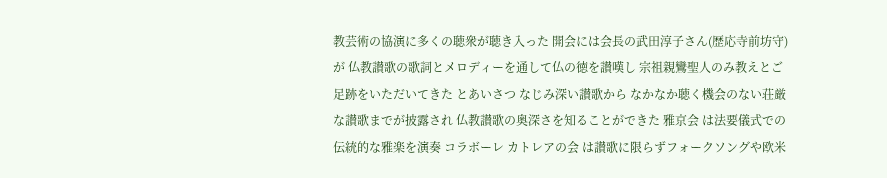教芸術の協演に多くの聴衆が聴き入った 開会には会長の武田淳子さん(歴応寺前坊守)が 仏教讃歌の歌詞とメロディーを通して仏の徳を讃嘆し 宗祖親鸞聖人のみ教えとご足跡をいただいてきた とあいさつ なじみ深い讃歌から なかなか聴く機会のない荘厳な讃歌までが披露され 仏教讃歌の奥深さを知ることができた 雅京会 は法要儀式での伝統的な雅楽を演奏 コラボーレ カトレアの会 は讃歌に限らずフォークソングや欧米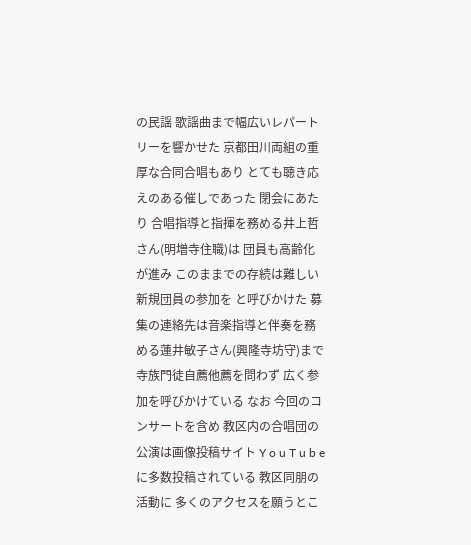の民謡 歌謡曲まで幅広いレパートリーを響かせた 京都田川両組の重厚な合同合唱もあり とても聴き応えのある催しであった 閉会にあたり 合唱指導と指揮を務める井上哲さん(明増寺住職)は 団員も高齢化が進み このままでの存続は難しい 新規団員の参加を と呼びかけた 募集の連絡先は音楽指導と伴奏を務める蓮井敏子さん(興隆寺坊守)まで 寺族門徒自薦他薦を問わず 広く参加を呼びかけている なお 今回のコンサートを含め 教区内の合唱団の公演は画像投稿サイト Y o u T u b e に多数投稿されている 教区同朋の活動に 多くのアクセスを願うとこ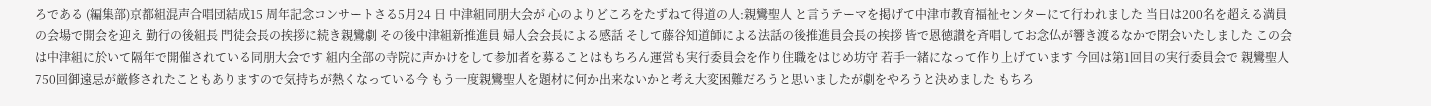ろである (編集部)京都組混声合唱団結成15 周年記念コンサートさる5月24 日 中津組同朋大会が 心のよりどころをたずねて得道の人:親鸞聖人 と言うテーマを掲げて中津市教育福祉センターにて行われました 当日は200名を超える満員の会場で開会を迎え 勤行の後組長 門徒会長の挨拶に続き親鸞劇 その後中津組新推進員 婦人会会長による感話 そして藤谷知道師による法話の後推進員会長の挨拶 皆で恩徳讃を斉唱してお念仏が響き渡るなかで閉会いたしました この会は中津組に於いて隔年で開催されている同朋大会です 組内全部の寺院に声かけをして参加者を募ることはもちろん運営も実行委員会を作り住職をはじめ坊守 若手一緒になって作り上げています 今回は第1回目の実行委員会で 親鸞聖人750回御遠忌が厳修されたこともありますので気持ちが熱くなっている今 もう一度親鸞聖人を題材に何か出来ないかと考え大変困難だろうと思いましたが劇をやろうと決めました もちろ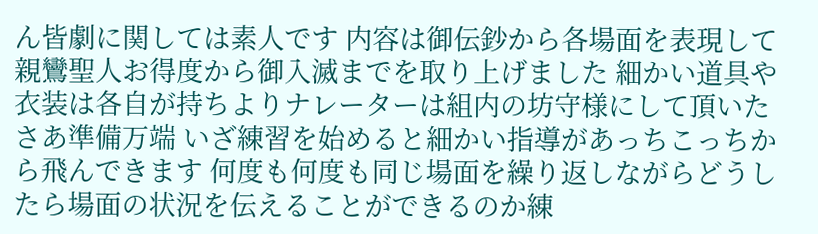ん皆劇に関しては素人です 内容は御伝鈔から各場面を表現して親鸞聖人お得度から御入滅までを取り上げました 細かい道具や衣装は各自が持ちよりナレーターは組内の坊守様にして頂いた さあ準備万端 いざ練習を始めると細かい指導があっちこっちから飛んできます 何度も何度も同じ場面を繰り返しながらどうしたら場面の状況を伝えることができるのか練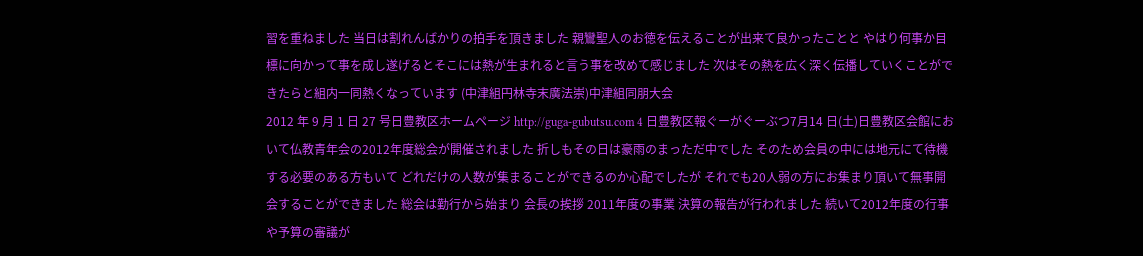習を重ねました 当日は割れんばかりの拍手を頂きました 親鸞聖人のお徳を伝えることが出来て良かったことと やはり何事か目標に向かって事を成し遂げるとそこには熱が生まれると言う事を改めて感じました 次はその熱を広く深く伝播していくことができたらと組内一同熱くなっています (中津組円林寺末廣法崇)中津組同朋大会
2012 年 9 月 1 日 27 号日豊教区ホームページ http://guga-gubutsu.com 4 日豊教区報ぐーがぐーぶつ7月14 日(土)日豊教区会館において仏教青年会の2012年度総会が開催されました 折しもその日は豪雨のまっただ中でした そのため会員の中には地元にて待機する必要のある方もいて どれだけの人数が集まることができるのか心配でしたが それでも20人弱の方にお集まり頂いて無事開会することができました 総会は勤行から始まり 会長の挨拶 2011年度の事業 決算の報告が行われました 続いて2012年度の行事や予算の審議が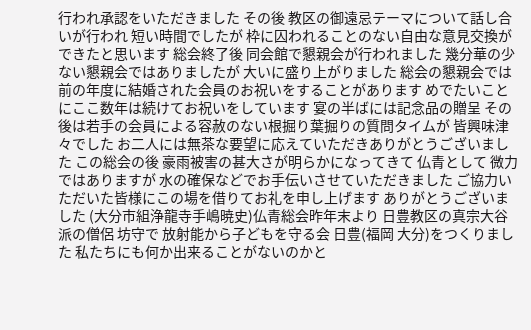行われ承認をいただきました その後 教区の御遠忌テーマについて話し合いが行われ 短い時間でしたが 枠に囚われることのない自由な意見交換ができたと思います 総会終了後 同会館で懇親会が行われました 幾分華の少ない懇親会ではありましたが 大いに盛り上がりました 総会の懇親会では前の年度に結婚された会員のお祝いをすることがあります めでたいことにここ数年は続けてお祝いをしています 宴の半ばには記念品の贈呈 その後は若手の会員による容赦のない根掘り葉掘りの質問タイムが 皆興味津々でした お二人には無茶な要望に応えていただきありがとうございました この総会の後 豪雨被害の甚大さが明らかになってきて 仏青として 微力ではありますが 水の確保などでお手伝いさせていただきました ご協力いただいた皆様にこの場を借りてお礼を申し上げます ありがとうございました (大分市組浄龍寺手嶋暁史)仏青総会昨年末より 日豊教区の真宗大谷派の僧侶 坊守で 放射能から子どもを守る会 日豊(福岡 大分)をつくりました 私たちにも何か出来ることがないのかと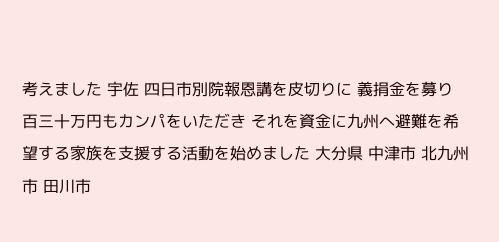考えました 宇佐 四日市別院報恩講を皮切りに 義捐金を募り 百三十万円もカンパをいただき それを資金に九州へ避難を希望する家族を支援する活動を始めました 大分県 中津市 北九州市 田川市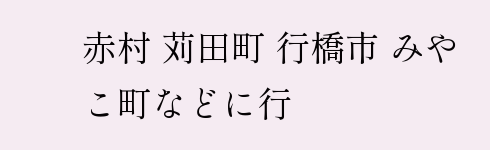赤村 苅田町 行橋市 みやこ町などに行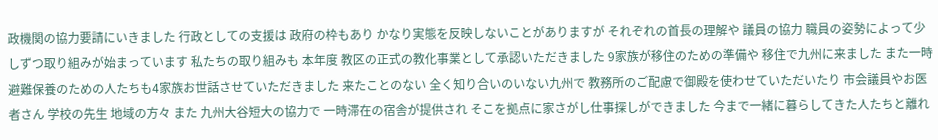政機関の協力要請にいきました 行政としての支援は 政府の枠もあり かなり実態を反映しないことがありますが それぞれの首長の理解や 議員の協力 職員の姿勢によって少しずつ取り組みが始まっています 私たちの取り組みも 本年度 教区の正式の教化事業として承認いただきました 9家族が移住のための準備や 移住で九州に来ました また一時避難保養のための人たちも4家族お世話させていただきました 来たことのない 全く知り合いのいない九州で 教務所のご配慮で御殿を使わせていただいたり 市会議員やお医者さん 学校の先生 地域の方々 また 九州大谷短大の協力で 一時滞在の宿舎が提供され そこを拠点に家さがし仕事探しができました 今まで一緒に暮らしてきた人たちと離れ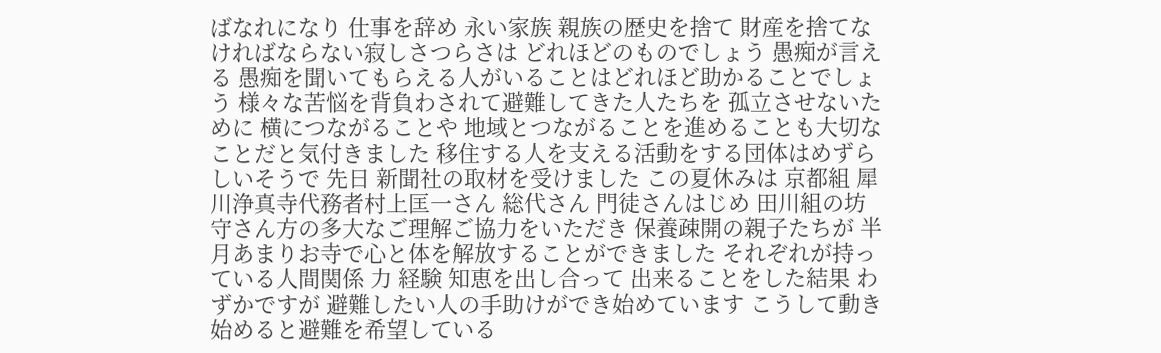ばなれになり 仕事を辞め 永い家族 親族の歴史を捨て 財産を捨てなければならない寂しさつらさは どれほどのものでしょう 愚痴が言える 愚痴を聞いてもらえる人がいることはどれほど助かることでしょう 様々な苦悩を背負わされて避難してきた人たちを 孤立させないために 横につながることや 地域とつながることを進めることも大切なことだと気付きました 移住する人を支える活動をする団体はめずらしいそうで 先日 新聞社の取材を受けました この夏休みは 京都組 犀川浄真寺代務者村上匡一さん 総代さん 門徒さんはじめ 田川組の坊守さん方の多大なご理解ご協力をいただき 保養疎開の親子たちが 半月あまりお寺で心と体を解放することができました それぞれが持っている人間関係 力 経験 知恵を出し合って 出来ることをした結果 わずかですが 避難したい人の手助けができ始めています こうして動き始めると避難を希望している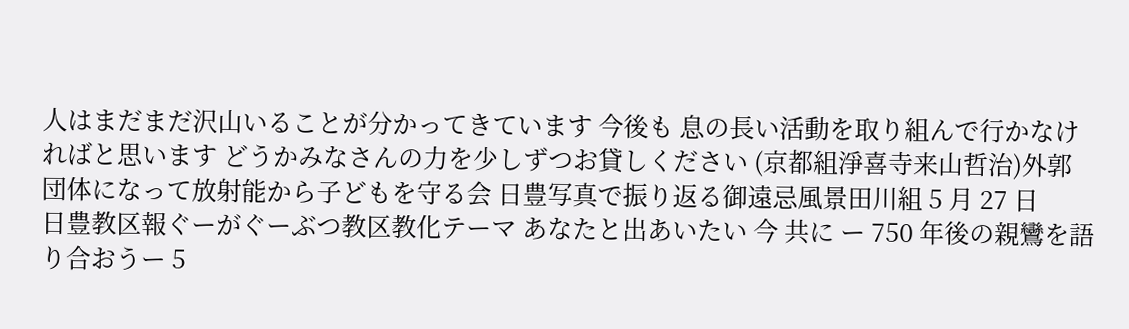人はまだまだ沢山いることが分かってきています 今後も 息の長い活動を取り組んで行かなければと思います どうかみなさんの力を少しずつお貸しください (京都組淨喜寺来山哲治)外郭団体になって放射能から子どもを守る会 日豊写真で振り返る御遠忌風景田川組 5 月 27 日
日豊教区報ぐーがぐーぶつ教区教化テーマ あなたと出あいたい 今 共に ー 750 年後の親鸞を語り合おうー 5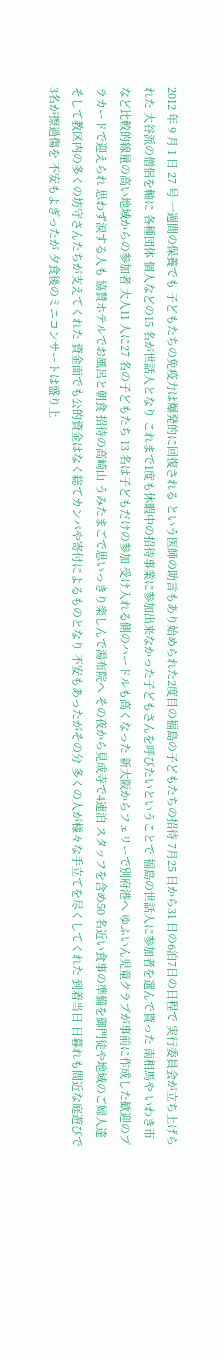2012 年 9 月 1 日 27 号 一週間の保養でも 子どもたちの免疫力は爆発的に回復される という医師の助言もあり始められた2度目の福島の子どもたちの招待 7月25 日から31 日の6泊7日の日程で 実行委員会が立ち上げられた 大谷派の僧侶を軸に 各種団体 個人などの15 名が世話人となり これまで1度も休暇中の招待事業に参加出来なかった子どもさんを呼びたいということで 福島の世話人に参加者を選んで貰った 南相馬や いわき市など比較的線量の高い地域からの参加者 大人11 人に27 名の子どもたち 13 名は子どもだけの参加 受け入れる側のハードルも高くなった 新大阪からフェリーで別府港へ ゆふいん児童クラブが事前に作成した歓迎のプラカードで迎えられ 思わず涙する人も 協賛ホテルでお風呂と朝食 招待の高崎山 うみたまごで思いっきり楽しんで湯布院へ その夜から見成寺で4連泊 スタッフを含め50 名近い食事の準備を御門徒や地域のご婦人達 そして教区内の多くの坊守さんたちが支えてくれた 資金面でも公的資金はなく総てカンパや寄付によるものとなり 不安もあったがその分 多くの人が様々な手立てを尽くしてくれた 到着当日 日暮れも間近な庭遊びで3名が擦過傷を 不安もよぎったが 夕食後のミニコンサートは盛り上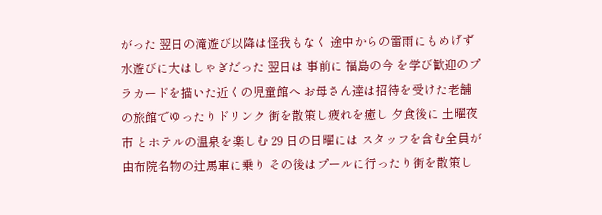がった 翌日の滝遊び以降は怪我もなく 途中からの雷雨にもめげず 水遊びに大はしゃぎだった 翌日は 事前に 福島の今 を学び歓迎のプラカードを描いた近くの児童館へ お母さん達は招待を受けた老舗の旅館でゆったりドリンク 街を散策し疲れを癒し 夕食後に 土曜夜市 とホテルの温泉を楽しむ 29 日の日曜には スタッフを含む全員が 由布院名物の辻馬車に乗り その後はプールに行ったり街を散策し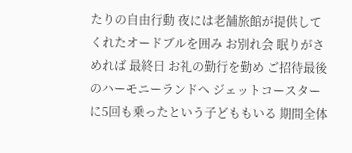たりの自由行動 夜には老舗旅館が提供してくれたオードブルを囲み お別れ会 眠りがさめれば 最終日 お礼の勤行を勤め ご招待最後のハーモニーランドへ ジェットコースターに5回も乗ったという子どももいる 期間全体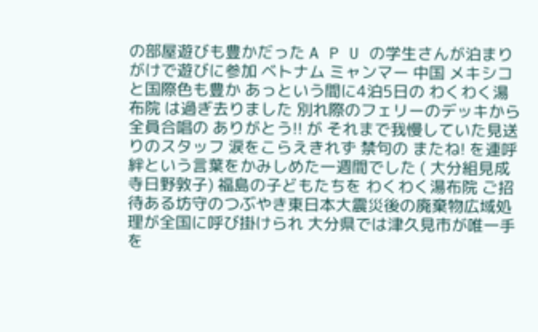の部屋遊びも豊かだった A P U の学生さんが泊まりがけで遊びに参加 ベトナム ミャンマー 中国 メキシコと国際色も豊か あっという間に4泊5日の わくわく湯布院 は過ぎ去りました 別れ際のフェリーのデッキから 全員合唱の ありがとう!! が それまで我慢していた見送りのスタッフ 涙をこらえきれず 禁句の またね! を連呼 絆という言葉をかみしめた一週間でした ( 大分組見成寺日野敦子) 福島の子どもたちを わくわく湯布院 ご招待ある坊守のつぶやき東日本大震災後の廃棄物広域処理が全国に呼び掛けられ 大分県では津久見市が唯一手を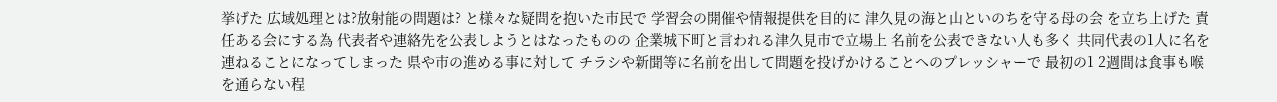挙げた 広域処理とは?放射能の問題は? と様々な疑問を抱いた市民で 学習会の開催や情報提供を目的に 津久見の海と山といのちを守る母の会 を立ち上げた 責任ある会にする為 代表者や連絡先を公表しようとはなったものの 企業城下町と言われる津久見市で立場上 名前を公表できない人も多く 共同代表の1人に名を連ねることになってしまった 県や市の進める事に対して チラシや新聞等に名前を出して問題を投げかけることへのプレッシャーで 最初の1 2週間は食事も喉を通らない程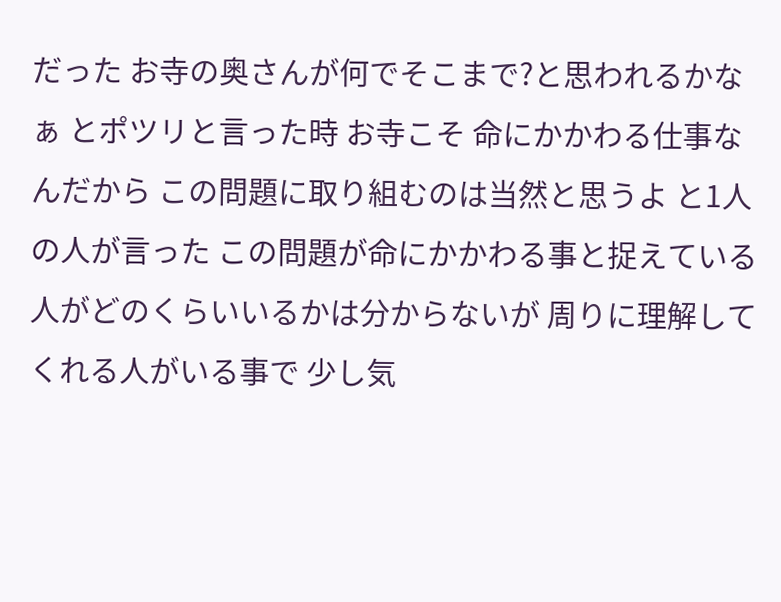だった お寺の奥さんが何でそこまで?と思われるかなぁ とポツリと言った時 お寺こそ 命にかかわる仕事なんだから この問題に取り組むのは当然と思うよ と1人の人が言った この問題が命にかかわる事と捉えている人がどのくらいいるかは分からないが 周りに理解してくれる人がいる事で 少し気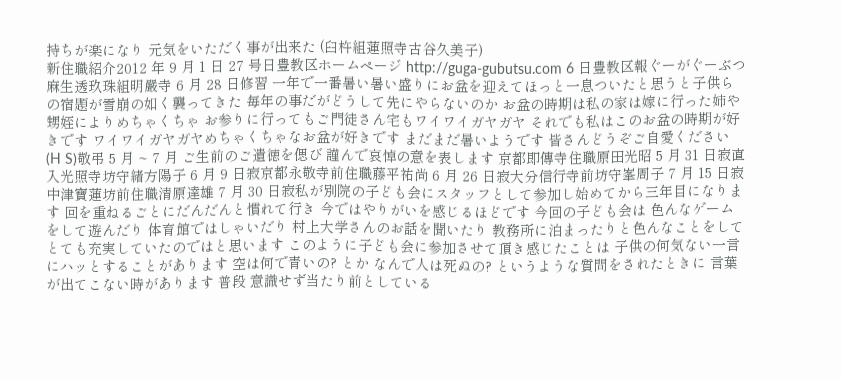持ちが楽になり 元気をいただく事が出来た (臼杵組蓮照寺古谷久美子)
新住職紹介2012 年 9 月 1 日 27 号日豊教区ホームページ http://guga-gubutsu.com 6 日豊教区報ぐーがぐーぶつ麻生透玖珠組明嚴寺 6 月 28 日修習 一年で一番暑い暑い盛りにお盆を迎えてほっと一息ついたと思うと子供らの宿題が雪崩の如く襲ってきた 毎年の事だがどうして先にやらないのか お盆の時期は私の家は嫁に行った姉や甥姪によりめちゃくちゃ お参りに行ってもご門徒さん宅もワイワイガヤガヤ それでも私はこのお盆の時期が好きです ワイワイガヤガヤめちゃくちゃなお盆が好きです まだまだ暑いようです 皆さんどうぞご自愛ください (H S)敬弔 5 月 ~ 7 月 ご生前のご遺徳を偲び 謹んで哀悼の意を表します 京都即傳寺住職原田光昭 5 月 31 日寂直入光照寺坊守緒方陽子 6 月 9 日寂京都永敬寺前住職藤平祐尚 6 月 26 日寂大分信行寺前坊守峯周子 7 月 15 日寂中津寶蓮坊前住職清原達雄 7 月 30 日寂私が別院の子ども会にスタッフとして参加し始めてから三年目になります 回を重ねるごとにだんだんと慣れて行き 今ではやりがいを感じるほどです 今回の子ども会は 色んなゲームをして遊んだり 体育館ではしゃいだり 村上大学さんのお話を聞いたり 教務所に泊まったりと色んなことをしてとても充実していたのではと思います このように子ども会に参加させて頂き感じたことは 子供の何気ない一言にハッとすることがあります 空は何で青いの? とか なんで人は死ぬの? というような質問をされたときに 言葉が出てこない時があります 普段 意識せず当たり前としている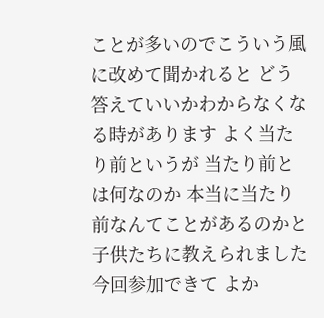ことが多いのでこういう風に改めて聞かれると どう答えていいかわからなくなる時があります よく当たり前というが 当たり前とは何なのか 本当に当たり前なんてことがあるのかと 子供たちに教えられました 今回参加できて よか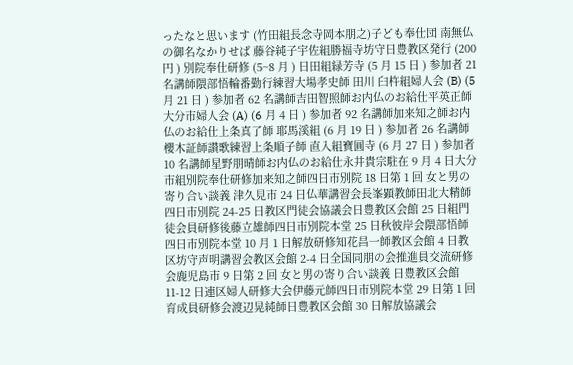ったなと思います (竹田組長念寺岡本朋之)子ども奉仕団 南無仏の御名なかりせば 藤谷純子宇佐組勝福寺坊守日豊教区発行 (200 円 ) 別院奉仕研修 (5~8 月 ) 日田組緑芳寺 (5 月 15 日 ) 参加者 21 名講師隈部悟輪番勤行練習大場孝史師 田川 臼杵組婦人会 (B) (5 月 21 日 ) 参加者 62 名講師吉田智照師お内仏のお給仕平英正師 大分市婦人会 (A) (6 月 4 日 ) 参加者 92 名講師加来知之師お内仏のお給仕上条真了師 耶馬溪組 (6 月 19 日 ) 参加者 26 名講師櫻木証師讃歌練習上条順子師 直入組寶圓寺 (6 月 27 日 ) 参加者 10 名講師星野朋晴師お内仏のお給仕永井貴宗駐在 9 月 4 日大分市組別院奉仕研修加来知之師四日市別院 18 日第 1 回 女と男の寄り合い談義 津久見市 24 日仏華講習会長峯顕教師田北大精師四日市別院 24-25 日教区門徒会協議会日豊教区会館 25 日組門徒会員研修後藤立雄師四日市別院本堂 25 日秋彼岸会隈部悟師四日市別院本堂 10 月 1 日解放研修知花昌一師教区会館 4 日教区坊守声明講習会教区会館 2-4 日全国同朋の会推進員交流研修会鹿児島市 9 日第 2 回 女と男の寄り合い談義 日豊教区会館 11-12 日連区婦人研修大会伊藤元師四日市別院本堂 29 日第 1 回育成員研修会渡辺晃純師日豊教区会館 30 日解放協議会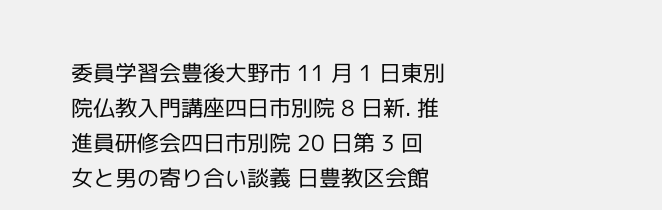委員学習会豊後大野市 11 月 1 日東別院仏教入門講座四日市別院 8 日新. 推進員研修会四日市別院 20 日第 3 回 女と男の寄り合い談義 日豊教区会館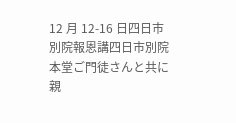12 月 12-16 日四日市別院報恩講四日市別院本堂ご門徒さんと共に 親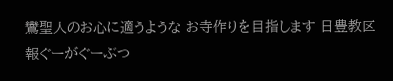鸞聖人のお心に適うような お寺作りを目指します 日豊教区報ぐーがぐーぶつ